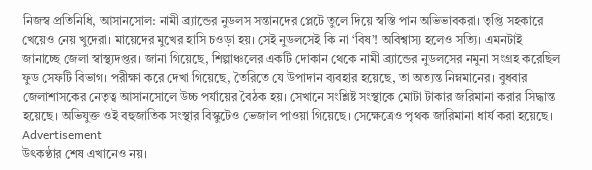নিজস্ব প্রতিনিধি, আসানসোল: নামী ব্র্যান্ডের নুডলস সন্তানদের প্লেটে তুলে দিয়ে স্বস্তি পান অভিভাবকরা। তৃপ্তি সহকারে খেয়েও নেয় খুদেরা। মায়েদের মুখের হাসি চওড়া হয়। সেই নুডলসেই কি না ‘বিষ’! অবিশ্বাস্য হলেও সত্যি। এমনটাই জানাচ্ছে জেলা স্বাস্থ্যদপ্তর। জানা গিয়েছে, শিল্পাঞ্চলের একটি দোকান থেকে নামী ব্র্যান্ডের নুডলসের নমুনা সংগ্রহ করেছিল ফুড সেফটি বিভাগ। পরীক্ষা করে দেখা গিয়েছে, তৈরিতে যে উপাদান ব্যবহার হয়েছে, তা অত্যন্ত নিম্নমানের। বুধবার জেলাশাসকের নেতৃত্ব আসানসোলে উচ্চ পর্যায়ের বৈঠক হয়। সেখানে সংশ্লিষ্ট সংস্থাকে মোটা টাকার জরিমানা করার সিদ্ধান্ত হয়েছে। অভিযুক্ত ওই বহুজাতিক সংস্থার বিস্কুটেও ভেজাল পাওয়া গিয়েছে। সেক্ষেত্রেও পৃথক জারিমানা ধার্য করা হয়েছে।
Advertisement
উৎকণ্ঠার শেষ এখানেও নয়।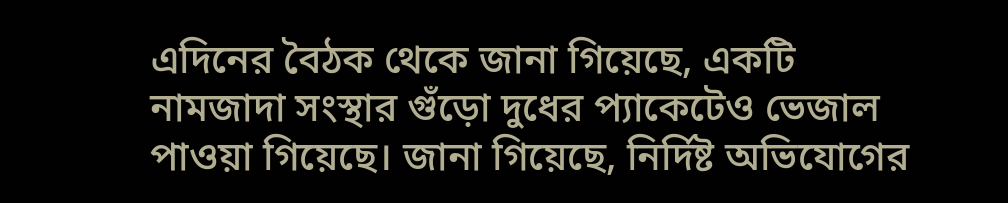এদিনের বৈঠক থেকে জানা গিয়েছে, একটি নামজাদা সংস্থার গুঁড়ো দুধের প্যাকেটেও ভেজাল পাওয়া গিয়েছে। জানা গিয়েছে, নির্দিষ্ট অভিযোগের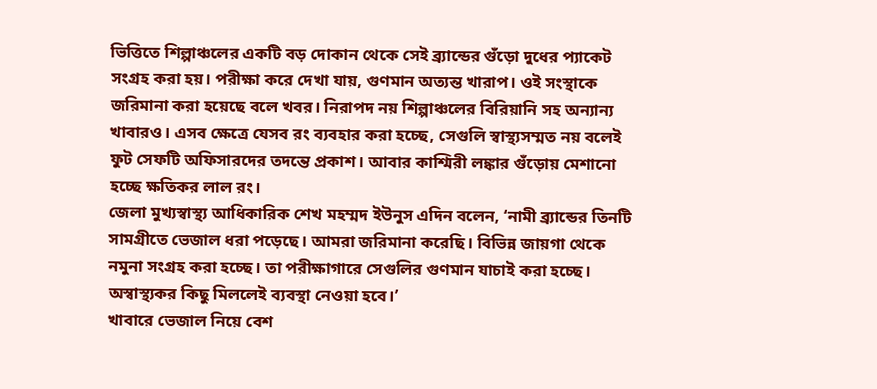ভিত্তিতে শিল্পাঞ্চলের একটি বড় দোকান থেকে সেই ব্র্যান্ডের গুঁড়ো দুধের প্যাকেট সংগ্রহ করা হয়। পরীক্ষা করে দেখা যায়, গুণমান অত্যন্ত খারাপ। ওই সংস্থাকে জরিমানা করা হয়েছে বলে খবর। নিরাপদ নয় শিল্পাঞ্চলের বিরিয়ানি সহ অন্যান্য খাবারও। এসব ক্ষেত্রে যেসব রং ব্যবহার করা হচ্ছে, সেগুলি স্বাস্থ্যসম্মত নয় বলেই ফুট সেফটি অফিসারদের তদন্তে প্রকাশ। আবার কাশ্মিরী লঙ্কার গুঁড়োয় মেশানো হচ্ছে ক্ষতিকর লাল রং।
জেলা মুখ্যস্বাস্থ্য আধিকারিক শেখ মহম্মদ ইউনুস এদিন বলেন, ‘নামী ব্র্যান্ডের তিনটি সামগ্রীতে ভেজাল ধরা পড়েছে। আমরা জরিমানা করেছি। বিভিন্ন জায়গা থেকে নমুনা সংগ্রহ করা হচ্ছে। তা পরীক্ষাগারে সেগুলির গুণমান যাচাই করা হচ্ছে। অস্বাস্থ্যকর কিছু মিললেই ব্যবস্থা নেওয়া হবে।’
খাবারে ভেজাল নিয়ে বেশ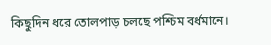কিছুদিন ধরে তোলপাড় চলছে পশ্চিম বর্ধমানে।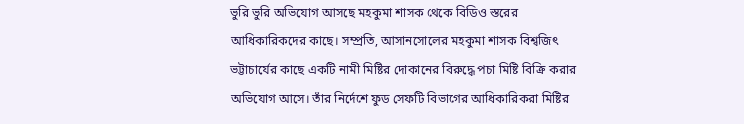ভুরি ভুরি অভিযোগ আসছে মহকুমা শাসক থেকে বিডিও স্তরের আধিকারিকদের কাছে। সম্প্রতি, আসানসোলের মহকুমা শাসক বিশ্বজিৎ ভট্টাচার্যের কাছে একটি নামী মিষ্টির দোকানের বিরুদ্ধে পচা মিষ্টি বিক্রি করার অভিযোগ আসে। তাঁর নির্দেশে ফুড সেফটি বিভাগের আধিকারিকরা মিষ্টির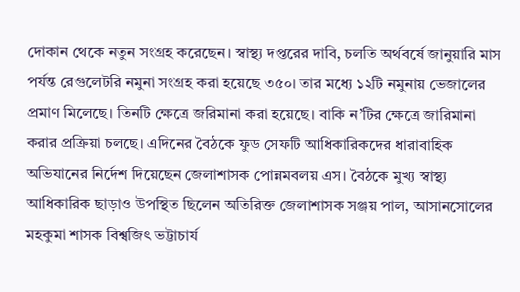দোকান থেকে নতুন সংগ্রহ করেছেন। স্বাস্থ্য দপ্তরের দাবি, চলতি অর্থবর্ষে জানুয়ারি মাস পর্যন্ত রেগুলেটরি নমুনা সংগ্রহ করা হয়েছে ৩৫০। তার মধ্যে ১২টি নমুনায় ভেজালের প্রমাণ মিলেছে। তিনটি ক্ষেত্রে জরিমানা করা হয়েছে। বাকি ন’টির ক্ষেত্রে জারিমানা করার প্রক্রিয়া চলছে। এদিনের বৈঠকে ফুড সেফটি আধিকারিকদের ধারাবাহিক অভিযানের নির্দেশ দিয়েছেন জেলাশাসক পোন্নমবলয় এস। বৈঠকে মুখ্য স্বাস্থ্য আধিকারিক ছাড়াও উপস্থিত ছিলেন অতিরিক্ত জেলাশাসক সঞ্জয় পাল, আসানসোলের মহকুমা শাসক বিশ্বজিৎ ভট্টাচার্য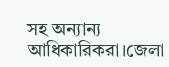সহ অন্যান্য আধিকারিকরা।জেলা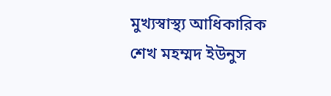মুখ্যস্বাস্থ্য আধিকারিক শেখ মহম্মদ ইউনুস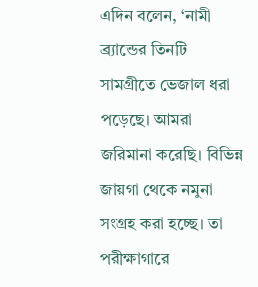এদিন বলেন, ‘নামী ব্র্যান্ডের তিনটি সামগ্রীতে ভেজাল ধরা পড়েছে। আমরা জরিমানা করেছি। বিভিন্ন জায়গা থেকে নমুনা সংগ্রহ করা হচ্ছে। তা পরীক্ষাগারে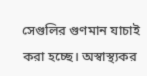সেগুলির গুণমান যাচাই করা হচ্ছে। অস্বাস্থ্যকর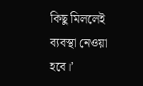কিছু মিললেই ব্যবস্থা নেওয়া হবে।’